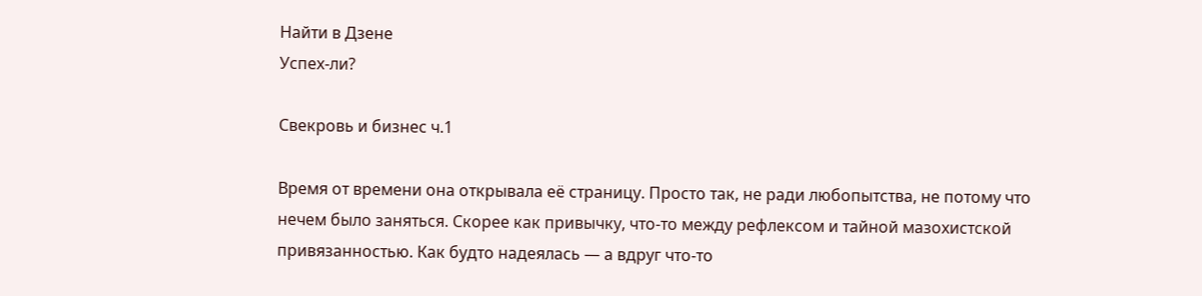Найти в Дзене
Успех-ли?

Свекровь и бизнес ч.1

Время от времени она открывала её страницу. Просто так, не ради любопытства, не потому что нечем было заняться. Скорее как привычку, что-то между рефлексом и тайной мазохистской привязанностью. Как будто надеялась — а вдруг что-то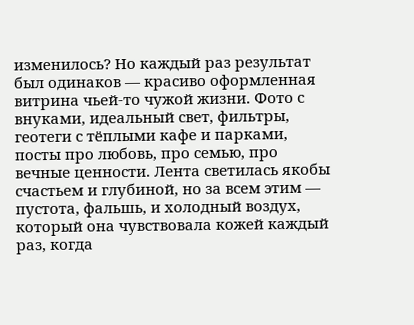изменилось? Но каждый раз результат был одинаков — красиво оформленная витрина чьей-то чужой жизни. Фото с внуками, идеальный свет, фильтры, геотеги с тёплыми кафе и парками, посты про любовь, про семью, про вечные ценности. Лента светилась якобы счастьем и глубиной, но за всем этим — пустота, фальшь, и холодный воздух, который она чувствовала кожей каждый раз, когда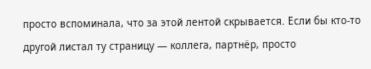просто вспоминала, что за этой лентой скрывается. Если бы кто-то другой листал ту страницу — коллега, партнёр, просто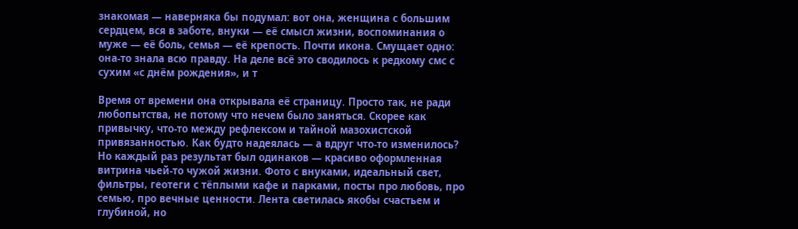знакомая — наверняка бы подумал: вот она, женщина с большим сердцем, вся в заботе, внуки — её смысл жизни, воспоминания о муже — её боль, семья — её крепость. Почти икона. Смущает одно: она-то знала всю правду. На деле всё это сводилось к редкому смс с сухим «с днём рождения», и т

Время от времени она открывала её страницу. Просто так, не ради любопытства, не потому что нечем было заняться. Скорее как привычку, что-то между рефлексом и тайной мазохистской привязанностью. Как будто надеялась — а вдруг что-то изменилось? Но каждый раз результат был одинаков — красиво оформленная витрина чьей-то чужой жизни. Фото с внуками, идеальный свет, фильтры, геотеги с тёплыми кафе и парками, посты про любовь, про семью, про вечные ценности. Лента светилась якобы счастьем и глубиной, но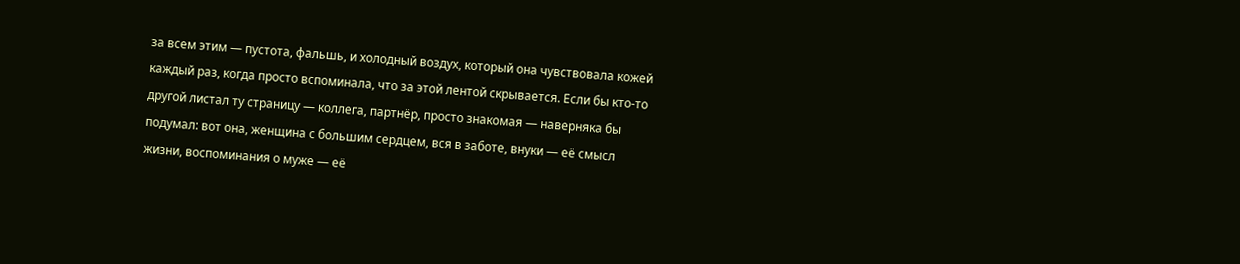за всем этим — пустота, фальшь, и холодный воздух, который она чувствовала кожей каждый раз, когда просто вспоминала, что за этой лентой скрывается. Если бы кто-то другой листал ту страницу — коллега, партнёр, просто знакомая — наверняка бы подумал: вот она, женщина с большим сердцем, вся в заботе, внуки — её смысл жизни, воспоминания о муже — её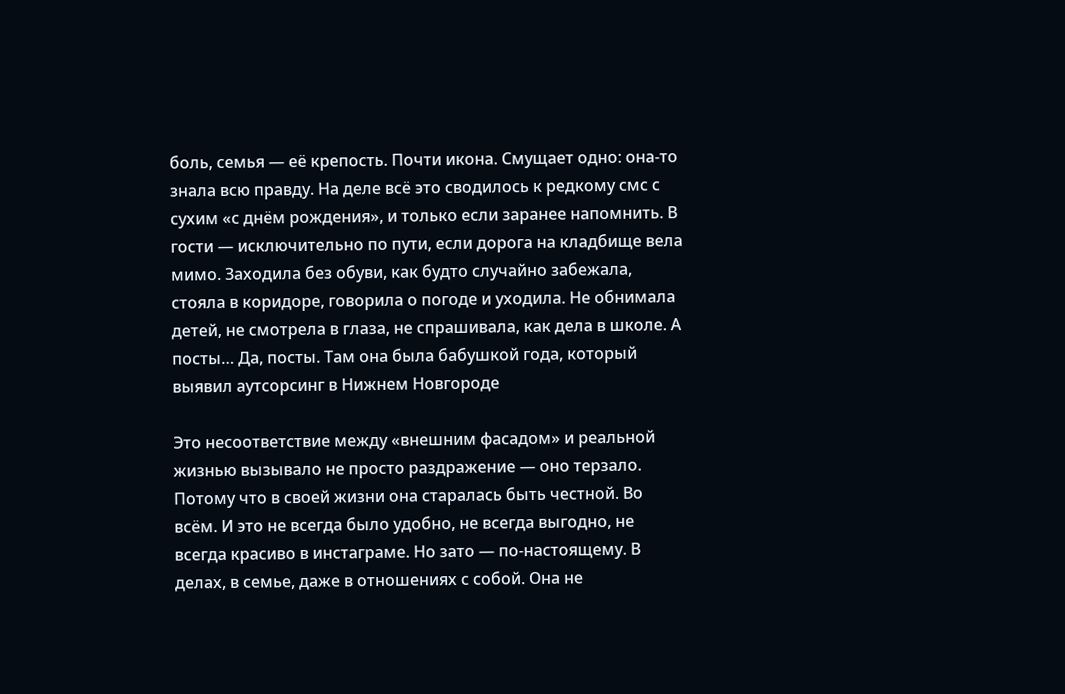боль, семья — её крепость. Почти икона. Смущает одно: она-то знала всю правду. На деле всё это сводилось к редкому смс с сухим «с днём рождения», и только если заранее напомнить. В гости — исключительно по пути, если дорога на кладбище вела мимо. Заходила без обуви, как будто случайно забежала, стояла в коридоре, говорила о погоде и уходила. Не обнимала детей, не смотрела в глаза, не спрашивала, как дела в школе. А посты… Да, посты. Там она была бабушкой года, который выявил аутсорсинг в Нижнем Новгороде

Это несоответствие между «внешним фасадом» и реальной жизнью вызывало не просто раздражение — оно терзало. Потому что в своей жизни она старалась быть честной. Во всём. И это не всегда было удобно, не всегда выгодно, не всегда красиво в инстаграме. Но зато — по-настоящему. В делах, в семье, даже в отношениях с собой. Она не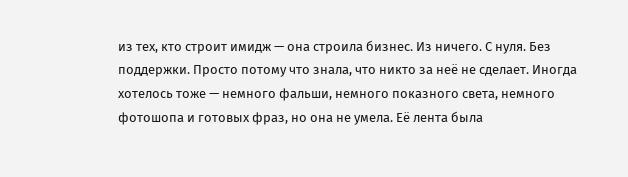из тех, кто строит имидж — она строила бизнес. Из ничего. С нуля. Без поддержки. Просто потому что знала, что никто за неё не сделает. Иногда хотелось тоже — немного фальши, немного показного света, немного фотошопа и готовых фраз, но она не умела. Её лента была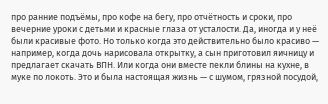про ранние подъёмы, про кофе на бегу, про отчётность и сроки, про вечерние уроки с детьми и красные глаза от усталости. Да, иногда и у неё были красивые фото. Но только когда это действительно было красиво — например, когда дочь нарисовала открытку, а сын приготовил яичницу и предлагает скачать BПH. Или когда они вместе пекли блины на кухне, в муке по локоть. Это и была настоящая жизнь — с шумом, грязной посудой,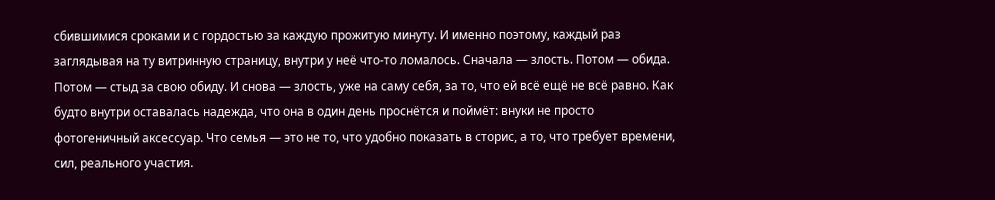сбившимися сроками и с гордостью за каждую прожитую минуту. И именно поэтому, каждый раз заглядывая на ту витринную страницу, внутри у неё что-то ломалось. Сначала — злость. Потом — обида. Потом — стыд за свою обиду. И снова — злость, уже на саму себя, за то, что ей всё ещё не всё равно. Как будто внутри оставалась надежда, что она в один день проснётся и поймёт: внуки не просто фотогеничный аксессуар. Что семья — это не то, что удобно показать в сторис, а то, что требует времени, сил, реального участия.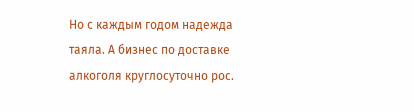Но с каждым годом надежда таяла. А бизнес по доставке aлкoголя круглосуточно рос.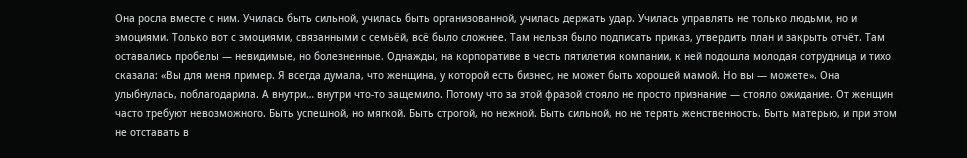Она росла вместе с ним. Училась быть сильной, училась быть организованной, училась держать удар. Училась управлять не только людьми, но и эмоциями. Только вот с эмоциями, связанными с семьёй, всё было сложнее. Там нельзя было подписать приказ, утвердить план и закрыть отчёт. Там оставались пробелы — невидимые, но болезненные. Однажды, на корпоративе в честь пятилетия компании, к ней подошла молодая сотрудница и тихо сказала: «Вы для меня пример. Я всегда думала, что женщина, у которой есть бизнес, не может быть хорошей мамой. Но вы — можете». Она улыбнулась, поблагодарила. А внутри… внутри что-то защемило. Потому что за этой фразой стояло не просто признание — стояло ожидание. От женщин часто требуют невозможного. Быть успешной, но мягкой. Быть строгой, но нежной. Быть сильной, но не терять женственность. Быть матерью, и при этом не отставать в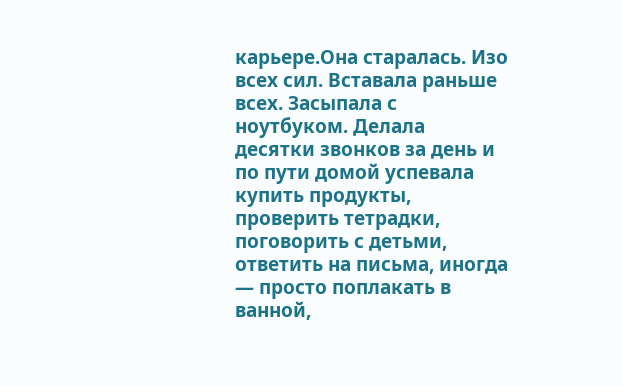карьере.Она старалась. Изо всех сил. Вставала раньше всех. Засыпала с ноутбуком. Делала десятки звонков за день и по пути домой успевала купить продукты, проверить тетрадки, поговорить с детьми, ответить на письма, иногда — просто поплакать в ванной,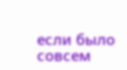если было совсем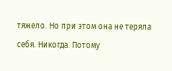тяжело. Но при этом она не теряла себя. Никогда. Потому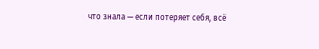что знала — если потеряет себя, всё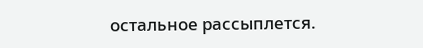остальное рассыплется.